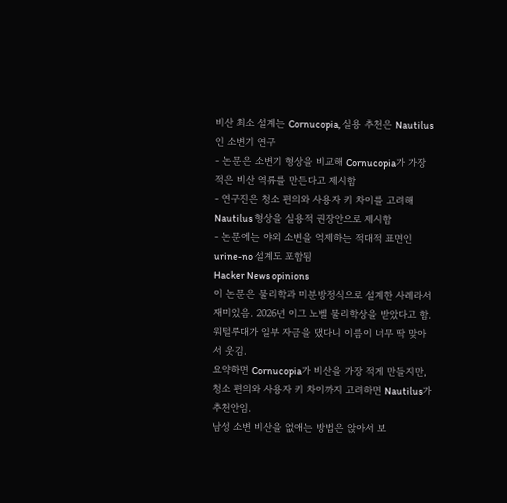비산 최소 설계는 Cornucopia, 실용 추천은 Nautilus인 소변기 연구
- 논문은 소변기 형상을 비교해 Cornucopia가 가장 적은 비산 역류를 만든다고 제시함
- 연구진은 청소 편의와 사용자 키 차이를 고려해 Nautilus 형상을 실용적 권장안으로 제시함
- 논문에는 야외 소변을 억제하는 적대적 표면인 urine-no 설계도 포함됨
Hacker News opinions
이 논문은 물리학과 미분방정식으로 설계한 사례라서 재미있음. 2026년 이그 노벨 물리학상을 받았다고 함.
워털루대가 일부 자금을 댔다니 이름이 너무 딱 맞아서 웃김.
요약하면 Cornucopia가 비산을 가장 적게 만들지만, 청소 편의와 사용자 키 차이까지 고려하면 Nautilus가 추천안임.
남성 소변 비산을 없애는 방법은 앉아서 보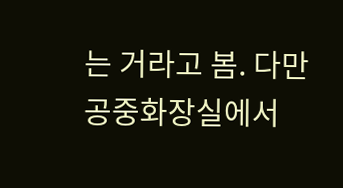는 거라고 봄. 다만 공중화장실에서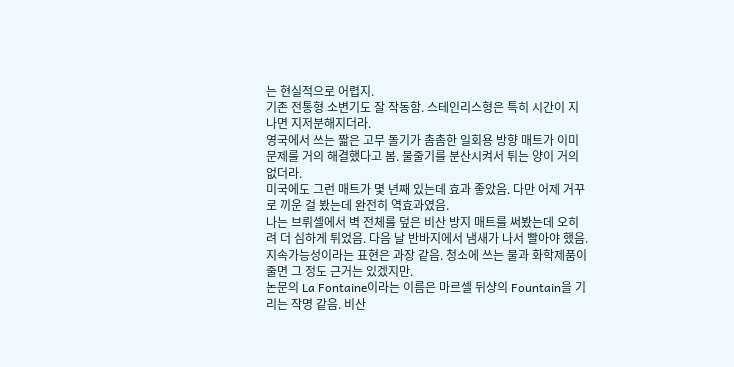는 현실적으로 어렵지.
기존 전통형 소변기도 잘 작동함. 스테인리스형은 특히 시간이 지나면 지저분해지더라.
영국에서 쓰는 짧은 고무 돌기가 촘촘한 일회용 방향 매트가 이미 문제를 거의 해결했다고 봄. 물줄기를 분산시켜서 튀는 양이 거의 없더라.
미국에도 그런 매트가 몇 년째 있는데 효과 좋았음. 다만 어제 거꾸로 끼운 걸 봤는데 완전히 역효과였음.
나는 브뤼셀에서 벽 전체를 덮은 비산 방지 매트를 써봤는데 오히려 더 심하게 튀었음. 다음 날 반바지에서 냄새가 나서 빨아야 했음.
지속가능성이라는 표현은 과장 같음. 청소에 쓰는 물과 화학제품이 줄면 그 정도 근거는 있겠지만.
논문의 La Fontaine이라는 이름은 마르셀 뒤샹의 Fountain을 기리는 작명 같음. 비산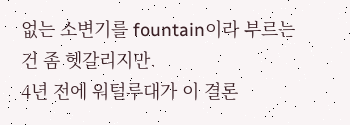없는 소변기를 fountain이라 부르는 건 좀 헷갈리지만.
4년 전에 워털루대가 이 결론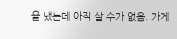을 냈는데 아직 살 수가 없음. 가게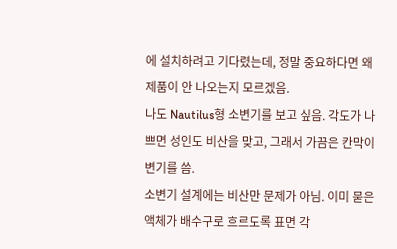에 설치하려고 기다렸는데, 정말 중요하다면 왜 제품이 안 나오는지 모르겠음.
나도 Nautilus형 소변기를 보고 싶음. 각도가 나쁘면 성인도 비산을 맞고, 그래서 가끔은 칸막이 변기를 씀.
소변기 설계에는 비산만 문제가 아님. 이미 묻은 액체가 배수구로 흐르도록 표면 각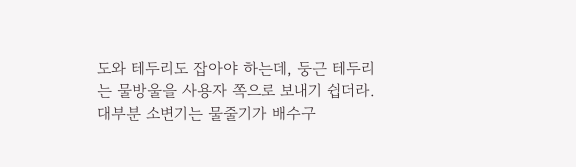도와 테두리도 잡아야 하는데, 둥근 테두리는 물방울을 사용자 쪽으로 보내기 쉽더라.
대부분 소변기는 물줄기가 배수구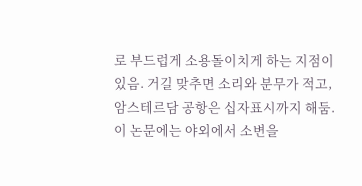로 부드럽게 소용돌이치게 하는 지점이 있음. 거길 맞추면 소리와 분무가 적고, 암스테르담 공항은 십자표시까지 해둠.
이 논문에는 야외에서 소변을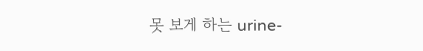못 보게 하는 urine-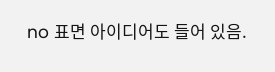no 표면 아이디어도 들어 있음.